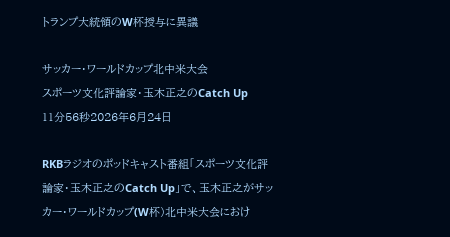トランプ大統領のW杯授与に異議

サッカー・ワールドカップ北中米大会
スポーツ文化評論家・玉木正之のCatch Up
11分56秒2026年6月24日

RKBラジオのポッドキャスト番組「スポーツ文化評論家・玉木正之のCatch Up」で、玉木正之がサッカー・ワールドカップ(W杯)北中米大会におけ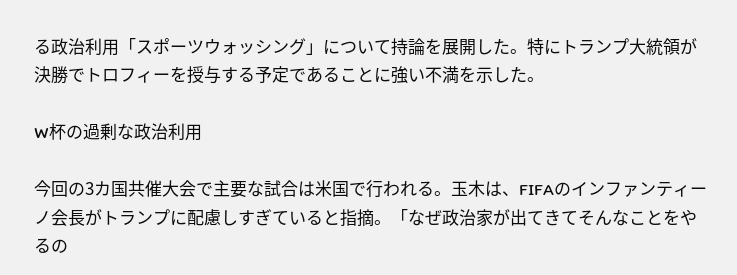る政治利用「スポーツウォッシング」について持論を展開した。特にトランプ大統領が決勝でトロフィーを授与する予定であることに強い不満を示した。

W杯の過剰な政治利用

今回の3カ国共催大会で主要な試合は米国で行われる。玉木は、FIFAのインファンティーノ会長がトランプに配慮しすぎていると指摘。「なぜ政治家が出てきてそんなことをやるの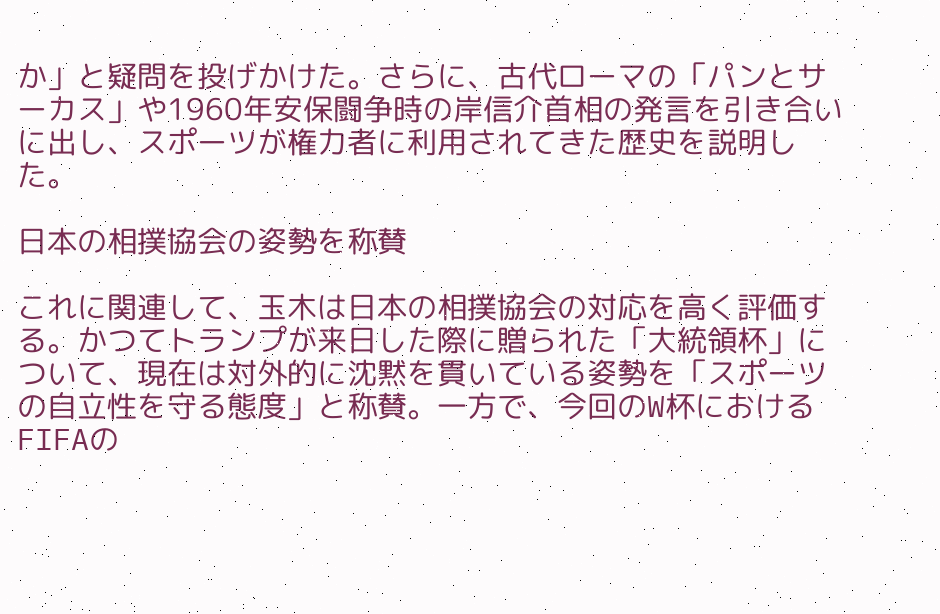か」と疑問を投げかけた。さらに、古代ローマの「パンとサーカス」や1960年安保闘争時の岸信介首相の発言を引き合いに出し、スポーツが権力者に利用されてきた歴史を説明した。

日本の相撲協会の姿勢を称賛

これに関連して、玉木は日本の相撲協会の対応を高く評価する。かつてトランプが来日した際に贈られた「大統領杯」について、現在は対外的に沈黙を貫いている姿勢を「スポーツの自立性を守る態度」と称賛。一方で、今回のW杯におけるFIFAの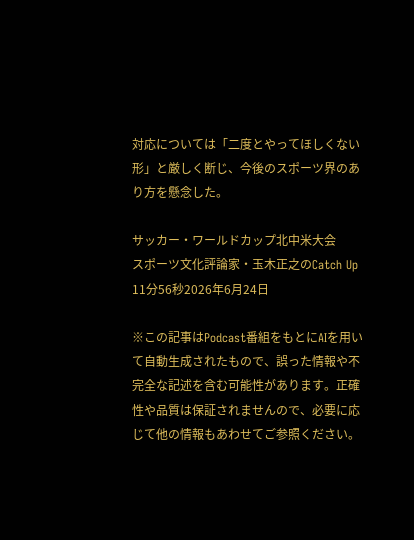対応については「二度とやってほしくない形」と厳しく断じ、今後のスポーツ界のあり方を懸念した。

サッカー・ワールドカップ北中米大会
スポーツ文化評論家・玉木正之のCatch Up
11分56秒2026年6月24日

※この記事はPodcast番組をもとにAIを用いて自動生成されたもので、誤った情報や不完全な記述を含む可能性があります。正確性や品質は保証されませんので、必要に応じて他の情報もあわせてご参照ください。